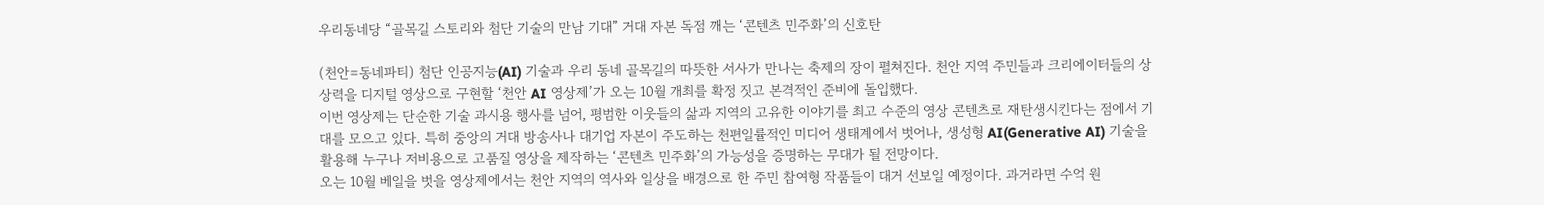우리동네당 “골목길 스토리와 첨단 기술의 만남 기대” 거대 자본 독점 깨는 ‘콘텐츠 민주화’의 신호탄

(천안=동네파티) 첨단 인공지능(AI) 기술과 우리 동네 골목길의 따뜻한 서사가 만나는 축제의 장이 펼쳐진다. 천안 지역 주민들과 크리에이터들의 상상력을 디지털 영상으로 구현할 ‘천안 AI 영상제’가 오는 10월 개최를 확정 짓고 본격적인 준비에 돌입했다.
이번 영상제는 단순한 기술 과시용 행사를 넘어, 평범한 이웃들의 삶과 지역의 고유한 이야기를 최고 수준의 영상 콘텐츠로 재탄생시킨다는 점에서 기대를 모으고 있다. 특히 중앙의 거대 방송사나 대기업 자본이 주도하는 천편일률적인 미디어 생태계에서 벗어나, 생성형 AI(Generative AI) 기술을 활용해 누구나 저비용으로 고품질 영상을 제작하는 ‘콘텐츠 민주화’의 가능성을 증명하는 무대가 될 전망이다.
오는 10월 베일을 벗을 영상제에서는 천안 지역의 역사와 일상을 배경으로 한 주민 참여형 작품들이 대거 선보일 예정이다. 과거라면 수억 원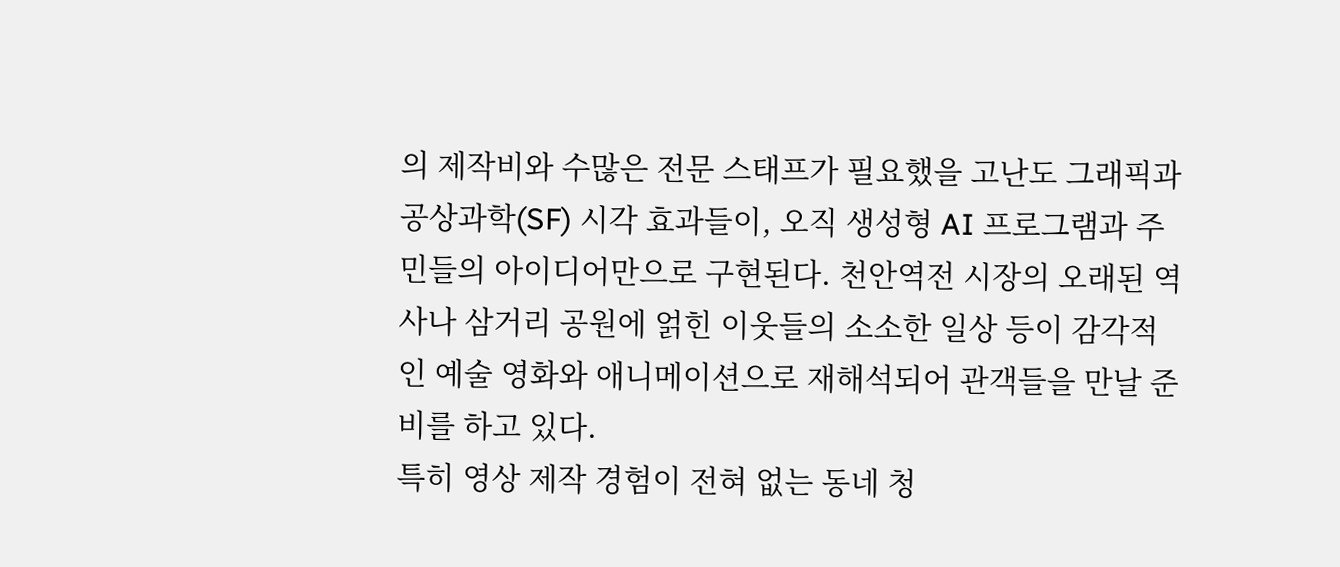의 제작비와 수많은 전문 스태프가 필요했을 고난도 그래픽과 공상과학(SF) 시각 효과들이, 오직 생성형 AI 프로그램과 주민들의 아이디어만으로 구현된다. 천안역전 시장의 오래된 역사나 삼거리 공원에 얽힌 이웃들의 소소한 일상 등이 감각적인 예술 영화와 애니메이션으로 재해석되어 관객들을 만날 준비를 하고 있다.
특히 영상 제작 경험이 전혀 없는 동네 청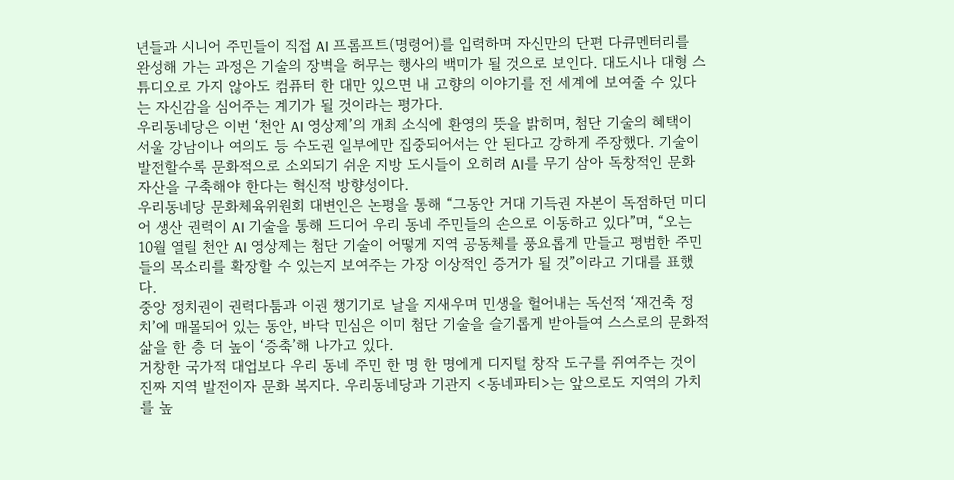년들과 시니어 주민들이 직접 AI 프롬프트(명령어)를 입력하며 자신만의 단편 다큐멘터리를 완성해 가는 과정은 기술의 장벽을 허무는 행사의 백미가 될 것으로 보인다. 대도시나 대형 스튜디오로 가지 않아도 컴퓨터 한 대만 있으면 내 고향의 이야기를 전 세계에 보여줄 수 있다는 자신감을 심어주는 계기가 될 것이라는 평가다.
우리동네당은 이번 ‘천안 AI 영상제’의 개최 소식에 환영의 뜻을 밝히며, 첨단 기술의 혜택이 서울 강남이나 여의도 등 수도권 일부에만 집중되어서는 안 된다고 강하게 주장했다. 기술이 발전할수록 문화적으로 소외되기 쉬운 지방 도시들이 오히려 AI를 무기 삼아 독창적인 문화 자산을 구축해야 한다는 혁신적 방향성이다.
우리동네당 문화체육위원회 대변인은 논평을 통해 “그동안 거대 기득권 자본이 독점하던 미디어 생산 권력이 AI 기술을 통해 드디어 우리 동네 주민들의 손으로 이동하고 있다”며, “오는 10월 열릴 천안 AI 영상제는 첨단 기술이 어떻게 지역 공동체를 풍요롭게 만들고 평범한 주민들의 목소리를 확장할 수 있는지 보여주는 가장 이상적인 증거가 될 것”이라고 기대를 표했다.
중앙 정치권이 권력다툼과 이권 챙기기로 날을 지새우며 민생을 헐어내는 독선적 ‘재건축 정치’에 매몰되어 있는 동안, 바닥 민심은 이미 첨단 기술을 슬기롭게 받아들여 스스로의 문화적 삶을 한 층 더 높이 ‘증축’해 나가고 있다.
거창한 국가적 대업보다 우리 동네 주민 한 명 한 명에게 디지털 창작 도구를 쥐여주는 것이 진짜 지역 발전이자 문화 복지다. 우리동네당과 기관지 <동네파티>는 앞으로도 지역의 가치를 높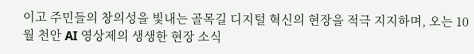이고 주민들의 창의성을 빛내는 골목길 디지털 혁신의 현장을 적극 지지하며, 오는 10월 천안 AI 영상제의 생생한 현장 소식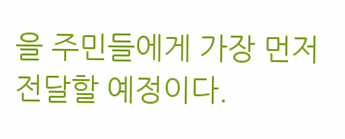을 주민들에게 가장 먼저 전달할 예정이다.